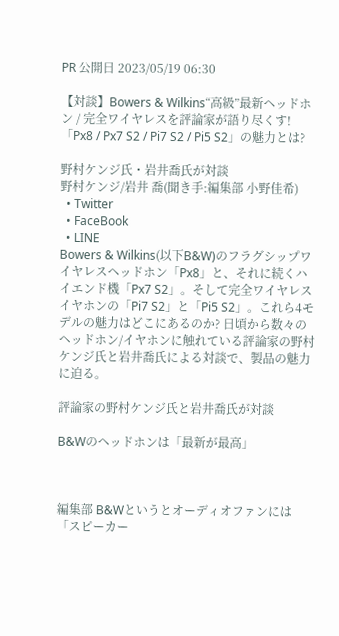PR 公開日 2023/05/19 06:30

【対談】Bowers & Wilkins“高級”最新ヘッドホン / 完全ワイヤレスを評論家が語り尽くす!「Px8 / Px7 S2 / Pi7 S2 / Pi5 S2」の魅力とは?

野村ケンジ氏・岩井喬氏が対談
野村ケンジ/岩井 喬(聞き手:編集部 小野佳希)
  • Twitter
  • FaceBook
  • LINE
Bowers & Wilkins(以下B&W)のフラグシップワイヤレスヘッドホン「Px8」と、それに続くハイエンド機「Px7 S2」。そして完全ワイヤレスイヤホンの「Pi7 S2」と「Pi5 S2」。これら4モデルの魅力はどこにあるのか? 日頃から数々のヘッドホン/イヤホンに触れている評論家の野村ケンジ氏と岩井喬氏による対談で、製品の魅力に迫る。

評論家の野村ケンジ氏と岩井喬氏が対談

B&Wのヘッドホンは「最新が最高」



編集部 B&Wというとオーディオファンには「スピーカー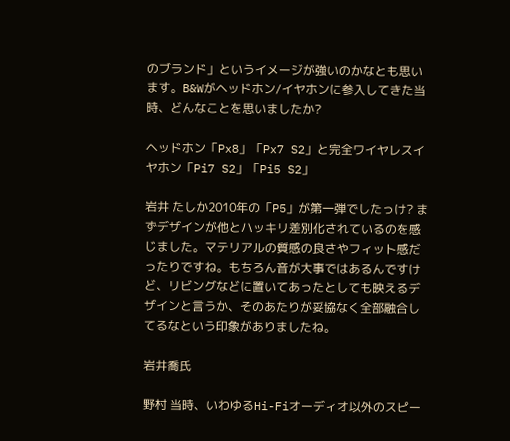のブランド」というイメージが強いのかなとも思います。B&Wがヘッドホン/イヤホンに参入してきた当時、どんなことを思いましたか?

ヘッドホン「Px8」「Px7 S2」と完全ワイヤレスイヤホン「Pi7 S2」「Pi5 S2」

岩井 たしか2010年の「P5」が第一弾でしたっけ? まずデザインが他とハッキリ差別化されているのを感じました。マテリアルの質感の良さやフィット感だったりですね。もちろん音が大事ではあるんですけど、リビングなどに置いてあったとしても映えるデザインと言うか、そのあたりが妥協なく全部融合してるなという印象がありましたね。

岩井喬氏

野村 当時、いわゆるHi-Fiオーディオ以外のスピー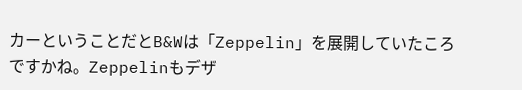カーということだとB&Wは「Zeppelin」を展開していたころですかね。Zeppelinもデザ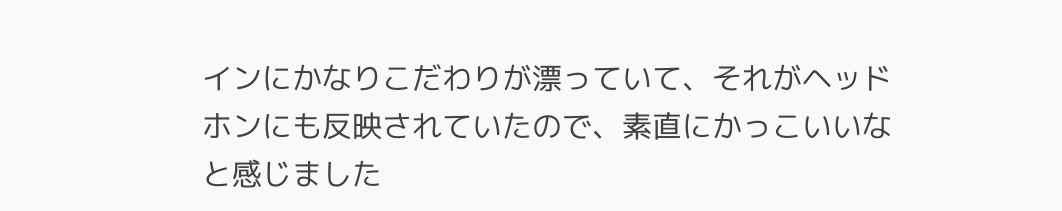インにかなりこだわりが漂っていて、それがヘッドホンにも反映されていたので、素直にかっこいいなと感じました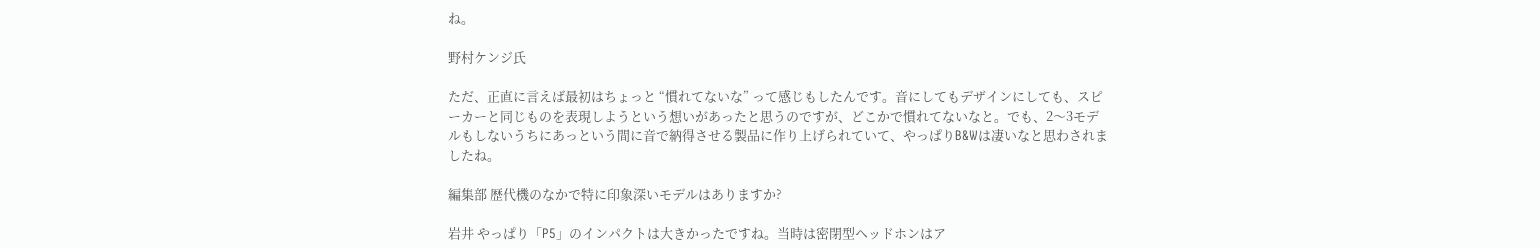ね。

野村ケンジ氏

ただ、正直に言えば最初はちょっと “慣れてないな” って感じもしたんです。音にしてもデザインにしても、スピーカーと同じものを表現しようという想いがあったと思うのですが、どこかで慣れてないなと。でも、2〜3モデルもしないうちにあっという間に音で納得させる製品に作り上げられていて、やっぱりB&Wは凄いなと思わされましたね。

編集部 歴代機のなかで特に印象深いモデルはありますか?

岩井 やっぱり「P5」のインパクトは大きかったですね。当時は密閉型ヘッドホンはア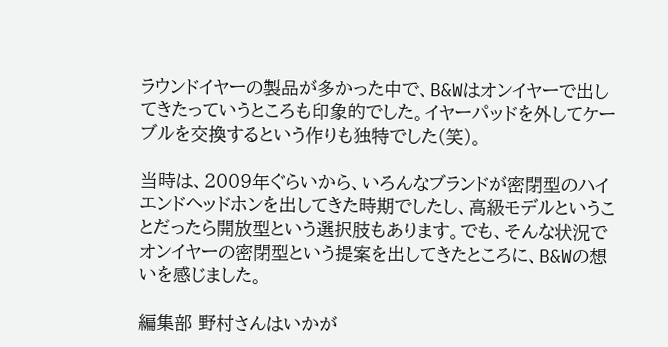ラウンドイヤーの製品が多かった中で、B&Wはオンイヤーで出してきたっていうところも印象的でした。イヤーパッドを外してケーブルを交換するという作りも独特でした(笑)。

当時は、2009年ぐらいから、いろんなブランドが密閉型のハイエンドヘッドホンを出してきた時期でしたし、高級モデルということだったら開放型という選択肢もあります。でも、そんな状況でオンイヤーの密閉型という提案を出してきたところに、B&Wの想いを感じました。

編集部 野村さんはいかが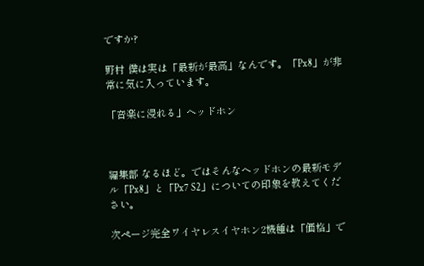ですか?

野村 僕は実は「最新が最高」なんです。「Px8」が非常に気に入っています。

「音楽に浸れる」ヘッドホン



編集部 なるほど。ではそんなヘッドホンの最新モデル「Px8」と「Px7 S2」についての印象を教えてください。

次ページ完全ワイヤレスイヤホン2機種は「価格」で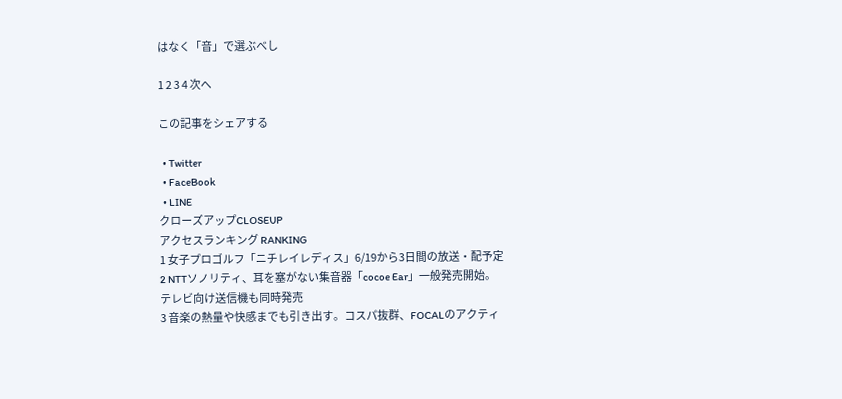はなく「音」で選ぶべし

1 2 3 4 次へ

この記事をシェアする

  • Twitter
  • FaceBook
  • LINE
クローズアップCLOSEUP
アクセスランキング RANKING
1 女子プロゴルフ「ニチレイレディス」6/19から3日間の放送・配予定
2 NTTソノリティ、耳を塞がない集音器「cocoe Ear」一般発売開始。テレビ向け送信機も同時発売
3 音楽の熱量や快感までも引き出す。コスパ抜群、FOCALのアクティ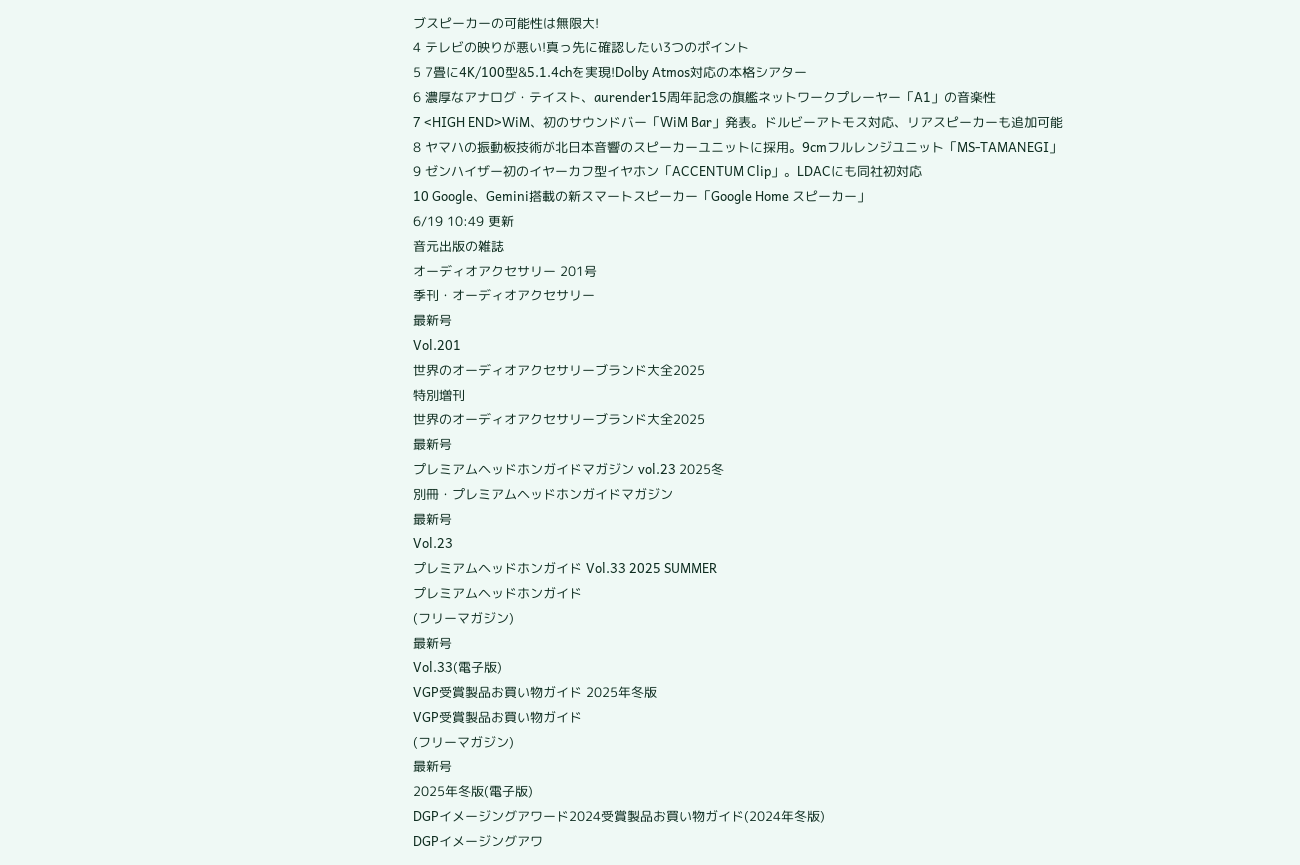ブスピーカーの可能性は無限大!
4 テレビの映りが悪い!真っ先に確認したい3つのポイント
5 7畳に4K/100型&5.1.4chを実現!Dolby Atmos対応の本格シアター
6 濃厚なアナログ・テイスト、aurender15周年記念の旗艦ネットワークプレーヤー「A1」の音楽性
7 <HIGH END>WiM、初のサウンドバー「WiM Bar」発表。ドルビーアトモス対応、リアスピーカーも追加可能
8 ヤマハの振動板技術が北日本音響のスピーカーユニットに採用。9cmフルレンジユニット「MS-TAMANEGI」
9 ゼンハイザー初のイヤーカフ型イヤホン「ACCENTUM Clip」。LDACにも同社初対応
10 Google、Gemini搭載の新スマートスピーカー「Google Home スピーカー」
6/19 10:49 更新
音元出版の雑誌
オーディオアクセサリー 201号
季刊・オーディオアクセサリー
最新号
Vol.201
世界のオーディオアクセサリーブランド大全2025
特別増刊
世界のオーディオアクセサリーブランド大全2025
最新号
プレミアムヘッドホンガイドマガジン vol.23 2025冬
別冊・プレミアムヘッドホンガイドマガジン
最新号
Vol.23
プレミアムヘッドホンガイド Vol.33 2025 SUMMER
プレミアムヘッドホンガイド
(フリーマガジン)
最新号
Vol.33(電子版)
VGP受賞製品お買い物ガイド 2025年冬版
VGP受賞製品お買い物ガイド
(フリーマガジン)
最新号
2025年冬版(電子版)
DGPイメージングアワード2024受賞製品お買い物ガイド(2024年冬版)
DGPイメージングアワ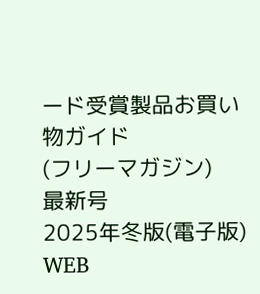ード受賞製品お買い物ガイド
(フリーマガジン)
最新号
2025年冬版(電子版)
WEB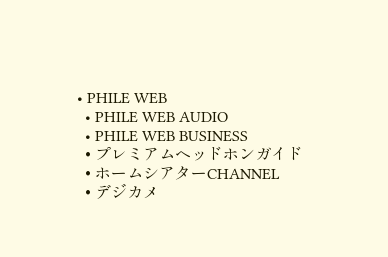• PHILE WEB
  • PHILE WEB AUDIO
  • PHILE WEB BUSINESS
  • プレミアムヘッドホンガイド
  • ホームシアターCHANNEL
  • デジカメ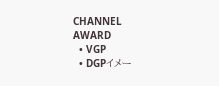CHANNEL
AWARD
  • VGP
  • DGPイメー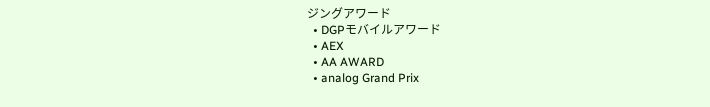ジングアワード
  • DGPモバイルアワード
  • AEX
  • AA AWARD
  • analog Grand Prix